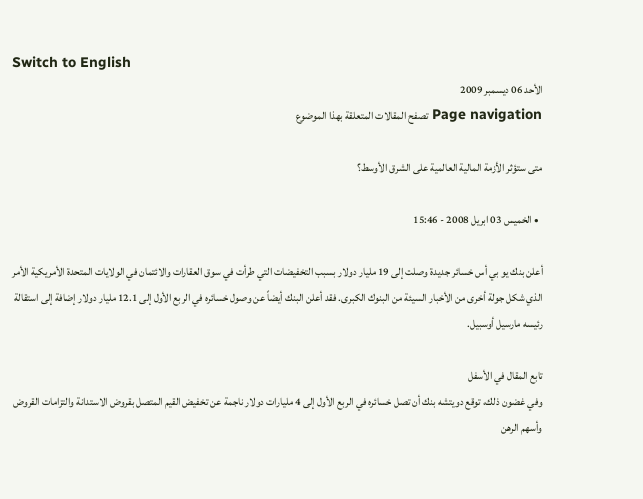Switch to English
الأحد 06 ديسمبر 2009
Page navigation تصفح المقالات المتعلقة بهذا الموضوع

متى ستؤثر الأزمة المالية العالمية على الشرق الأوسط؟

  • الخميس 03 ابريل 2008 - 15:46

أعلن بنك يو بي أس خسائر جديدة وصلت إلى 19 مليار دولار بسبب التخفيضات التي طرأت في سوق العقارات والائتمان في الولايات المتحدة الأمريكية الأمر الذي شكل جولة أخرى من الأخبار السيئة من البنوك الكبرى. فقد أعلن البنك أيضاً عن وصول خسائره في الربع الأول إلى 12.1 مليار دولار إضافة إلى استقالة رئيسه مارسيل أوسبيل.

تابع المقال في الأسفل
وفي غضون ذلك، توقع دويتشه بنك أن تصل خسائره في الربع الأول إلى 4 مليارات دولار ناجمة عن تخفيض القيم المتصل بقروض الاستدانة والتزامات القروض وأسهم الرهن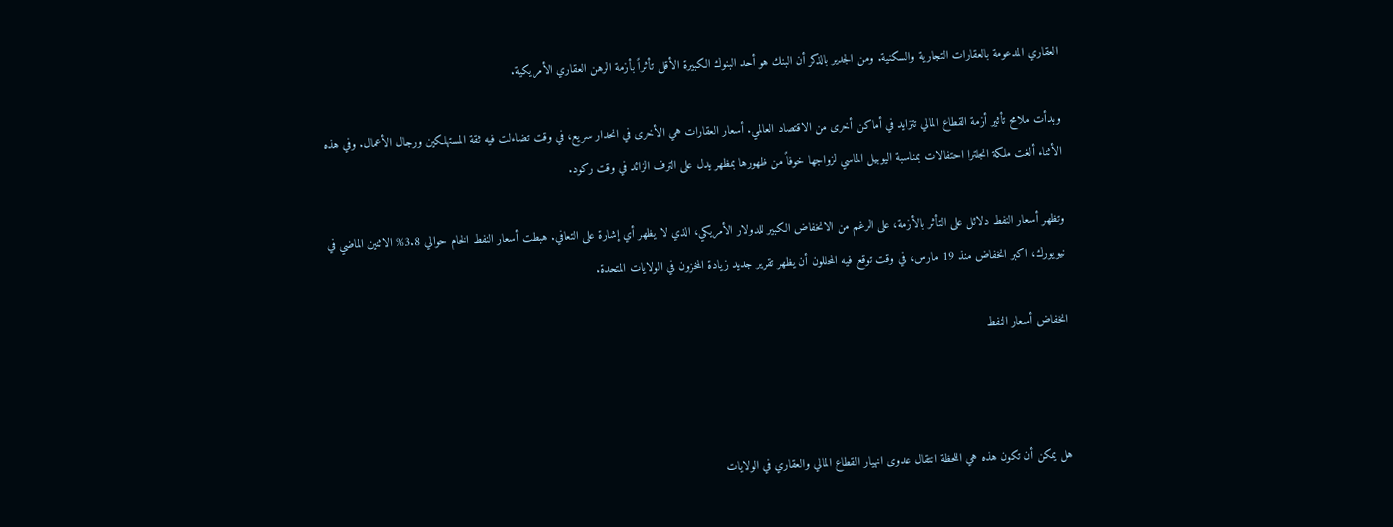العقاري المدعومة بالعقارات التجارية والسكنية. ومن الجدير بالذكر أن البنك هو أحد البنوك الكبيرة الأقل تأثراً بأزمة الرهن العقاري الأمريكية.

وبدأت ملامح تأثير أزمة القطاع المالي تتزايد في أماكن أخرى من الاقتصاد العالمي. أسعار العقارات هي الأخرى في انحدار سريع، في وقت تضاءلت فيه ثقة المستهلكين ورجال الأعمال. وفي هذه الأثناء ألغت ملكة انجلترا احتفالات بمناسبة اليوبيل الماسي لزواجها خوفاً من ظهورها بمظهر يدل على الترف الزائد في وقت ركود.

وتظهر أسعار النفط دلائل على التأثر بالأزمة، على الرغم من الانخفاض الكبير للدولار الأمريكي، الذي لا يظهر أي إشارة على التعافي. هبطت أسعار النفط الخام حوالي 3.8% الاثنين الماضي في نيويورك، اكبر انخفاض منذ 19 مارس، في وقت توقع فيه المحللون أن يظهر تقرير جديد زيادة المخزون في الولايات المتحدة.

انخفاض أسعار النفط



هل يمكن أن تكون هذه هي اللحظة انتقال عدوى انهيار القطاع المالي والعقاري في الولايات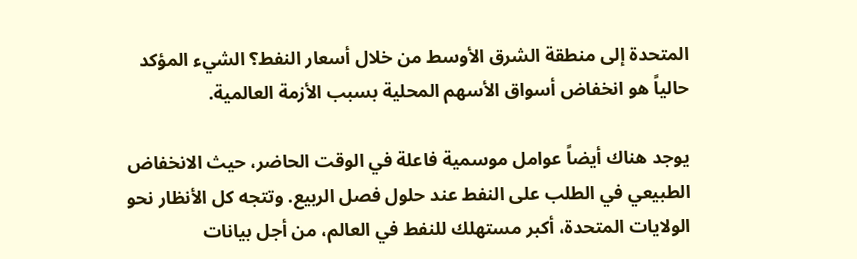المتحدة إلى منطقة الشرق الأوسط من خلال أسعار النفط؟ الشيء المؤكد حالياً هو انخفاض أسواق الأسهم المحلية بسبب الأزمة العالمية.

يوجد هناك أيضاً عوامل موسمية فاعلة في الوقت الحاضر، حيث الانخفاض الطبيعي في الطلب على النفط عند حلول فصل الربيع. وتتجه كل الأنظار نحو الولايات المتحدة، أكبر مستهلك للنفط في العالم، من أجل بيانات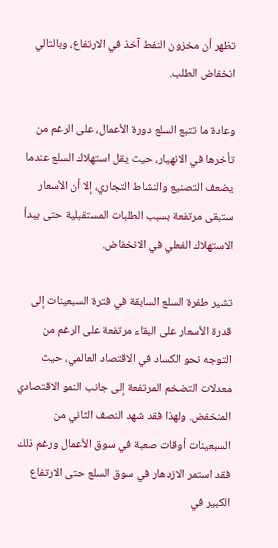تظهر أن مخزون النفط آخذ في الارتفاع، وبالتالي انخفاض الطلب.

وعادة ما تتبع السلع دورة الأعمال، على الرغم من تأخرها في الانهيار، حيث يقل استهلاك السلع عندما يضعف التصنيع والنشاط التجاري، إلا أن الأسعار ستبقى مرتفعة بسبب الطلبات المستقبلية حتى يبدأ الاستهلاك الفعلي في الانخفاض.

تشير طفرة السلع السابقة في فترة السبعينات إلى قدرة الأسعار على البقاء مرتفعة على الرغم من التوجه نحو الكساد في الاقتصاد العالمي، حيث معدلات التضخم المرتفعة إلى جانب النمو الاقتصادي المنخفض. ولهذا فقد شهد النصف الثاني من السبعينات أوقات صعبة في سوق الأعمال ورغم ذلك فقد استمر الازدهار في سوق السلع حتى الارتفاع الكبير في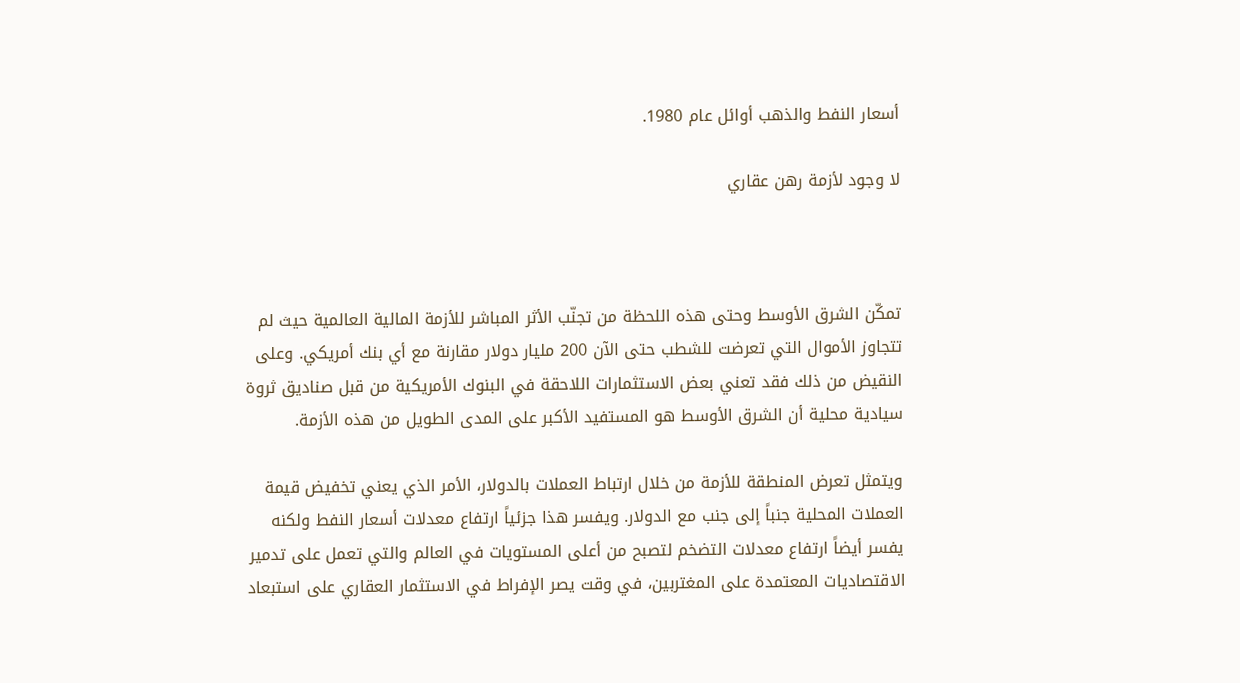أسعار النفط والذهب أوائل عام 1980.

لا وجود لأزمة رهن عقاري



تمكّن الشرق الأوسط وحتى هذه اللحظة من تجنّب الأثر المباشر للأزمة المالية العالمية حيث لم تتجاوز الأموال التي تعرضت للشطب حتى الآن 200 مليار دولار مقارنة مع أي بنك أمريكي. وعلى النقيض من ذلك فقد تعني بعض الاستثمارات اللاحقة في البنوك الأمريكية من قبل صناديق ثروة سيادية محلية أن الشرق الأوسط هو المستفيد الأكبر على المدى الطويل من هذه الأزمة.

ويتمثل تعرض المنطقة للأزمة من خلال ارتباط العملات بالدولار، الأمر الذي يعني تخفيض قيمة العملات المحلية جنباً إلى جنب مع الدولار. ويفسر هذا جزئياً ارتفاع معدلات أسعار النفط ولكنه يفسر أيضاً ارتفاع معدلات التضخم لتصبح من أعلى المستويات في العالم والتي تعمل على تدمير الاقتصاديات المعتمدة على المغتربين، في وقت يصر الإفراط في الاستثمار العقاري على استبعاد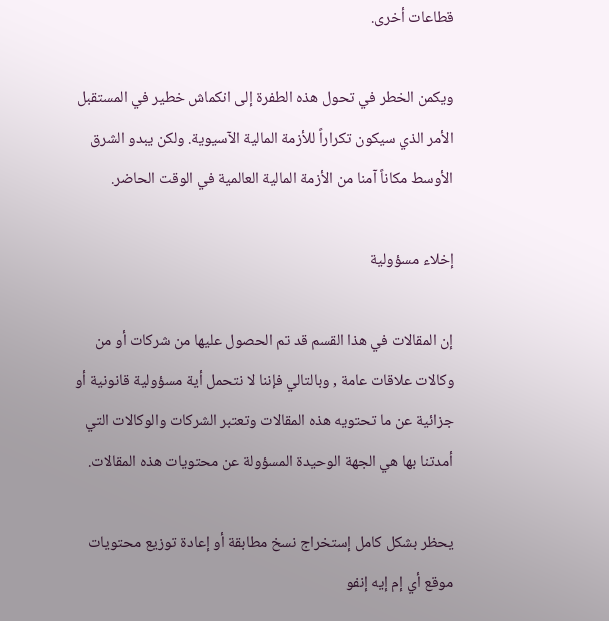قطاعات أخرى.

ويكمن الخطر في تحول هذه الطفرة إلى انكماش خطير في المستقبل الأمر الذي سيكون تكراراً للأزمة المالية الآسيوية. ولكن يبدو الشرق الأوسط مكاناً آمنا من الأزمة المالية العالمية في الوقت الحاضر.

إخلاء مسؤولية

إن المقالات في هذا القسم قد تم الحصول عليها من شركات أو من وكالات علاقات عامة , وبالتالي فإننا لا نتحمل أية مسؤولية قانونية أو جزائية عن ما تحتويه هذه المقالات وتعتبر الشركات والوكالات التي أمدتنا بها هي الجهة الوحيدة المسؤولة عن محتويات هذه المقالات.

يحظر بشكل كامل إستخراج نسخ مطابقة أو إعادة توزيع محتويات موقع أي إم إيه إنفو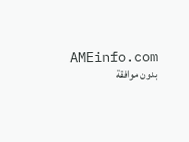AMEinfo.com بدون موافقة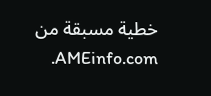خطية مسبقة من AMEinfo.com.